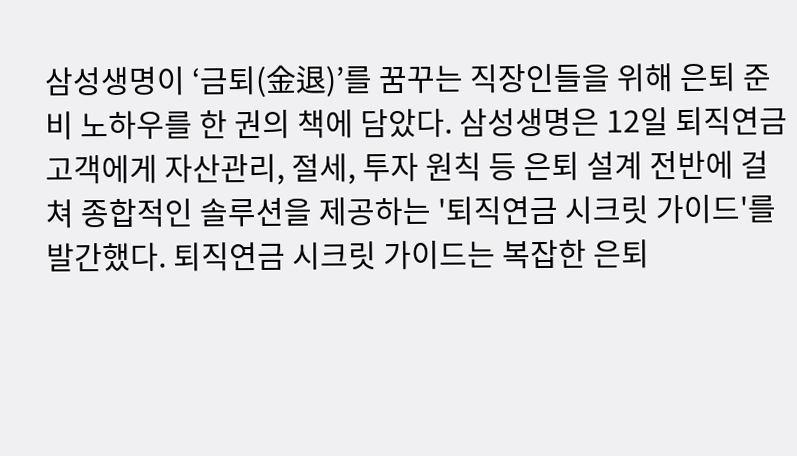삼성생명이 ‘금퇴(金退)’를 꿈꾸는 직장인들을 위해 은퇴 준비 노하우를 한 권의 책에 담았다. 삼성생명은 12일 퇴직연금 고객에게 자산관리, 절세, 투자 원칙 등 은퇴 설계 전반에 걸쳐 종합적인 솔루션을 제공하는 '퇴직연금 시크릿 가이드'를 발간했다. 퇴직연금 시크릿 가이드는 복잡한 은퇴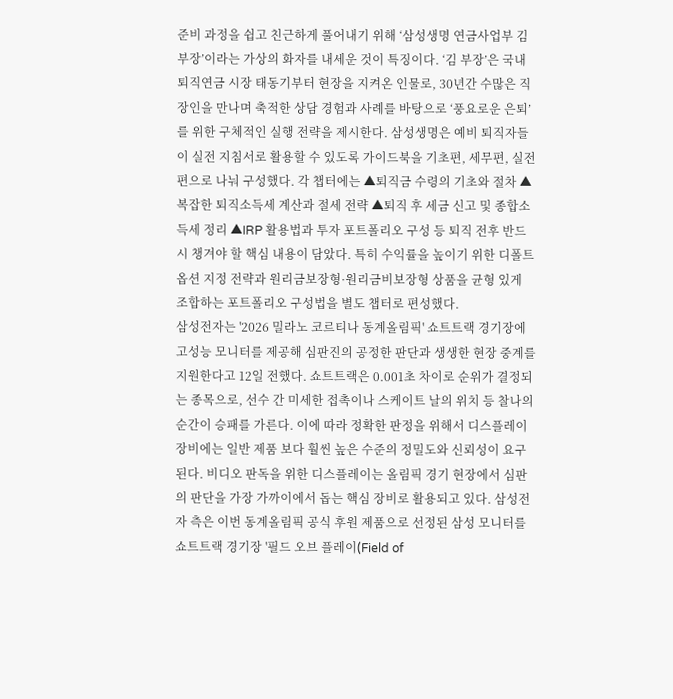준비 과정을 쉽고 친근하게 풀어내기 위해 ‘삼성생명 연금사업부 김 부장’이라는 가상의 화자를 내세운 것이 특징이다. ‘김 부장’은 국내 퇴직연금 시장 태동기부터 현장을 지켜온 인물로, 30년간 수많은 직장인을 만나며 축적한 상담 경험과 사례를 바탕으로 ‘풍요로운 은퇴’를 위한 구체적인 실행 전략을 제시한다. 삼성생명은 예비 퇴직자들이 실전 지침서로 활용할 수 있도록 가이드북을 기초편, 세무편, 실전편으로 나눠 구성했다. 각 챕터에는 ▲퇴직금 수령의 기초와 절차 ▲복잡한 퇴직소득세 계산과 절세 전략 ▲퇴직 후 세금 신고 및 종합소득세 정리 ▲IRP 활용법과 투자 포트폴리오 구성 등 퇴직 전후 반드시 챙겨야 할 핵심 내용이 담았다. 특히 수익률을 높이기 위한 디폴트옵션 지정 전략과 원리금보장형·원리금비보장형 상품을 균형 있게 조합하는 포트폴리오 구성법을 별도 챕터로 편성했다.
삼성전자는 '2026 밀라노 코르티나 동계올림픽' 쇼트트랙 경기장에 고성능 모니터를 제공해 심판진의 공정한 판단과 생생한 현장 중계를 지원한다고 12일 전했다. 쇼트트랙은 0.001초 차이로 순위가 결정되는 종목으로, 선수 간 미세한 접촉이나 스케이트 날의 위치 등 찰나의 순간이 승패를 가른다. 이에 따라 정확한 판정을 위해서 디스플레이 장비에는 일반 제품 보다 훨씬 높은 수준의 정밀도와 신뢰성이 요구된다. 비디오 판독을 위한 디스플레이는 올림픽 경기 현장에서 심판의 판단을 가장 가까이에서 돕는 핵심 장비로 활용되고 있다. 삼성전자 측은 이번 동계올림픽 공식 후원 제품으로 선정된 삼성 모니터를 쇼트트랙 경기장 '필드 오브 플레이(Field of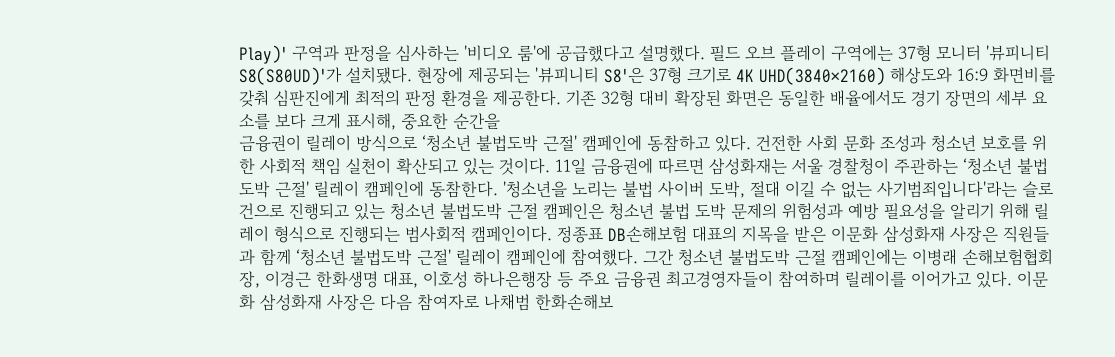Play)' 구역과 판정을 심사하는 '비디오 룸'에 공급했다고 설명했다. 필드 오브 플레이 구역에는 37형 모니터 '뷰피니티 S8(S80UD)'가 설치됐다. 현장에 제공되는 '뷰피니티 S8'은 37형 크기로 4K UHD(3840×2160) 해상도와 16:9 화면비를 갖춰 심판진에게 최적의 판정 환경을 제공한다. 기존 32형 대비 확장된 화면은 동일한 배율에서도 경기 장면의 세부 요소를 보다 크게 표시해, 중요한 순간을
금융권이 릴레이 방식으로 ‘청소년 불법도박 근절' 캠페인에 동참하고 있다. 건전한 사회 문화 조성과 청소년 보호를 위한 사회적 책임 실천이 확산되고 있는 것이다. 11일 금융권에 따르면 삼성화재는 서울 경찰청이 주관하는 ‘청소년 불법도박 근절' 릴레이 캠페인에 동참한다. '청소년을 노리는 불법 사이버 도박, 절대 이길 수 없는 사기범죄입니다'라는 슬로건으로 진행되고 있는 청소년 불법도박 근절 캠페인은 청소년 불법 도박 문제의 위험성과 예방 필요성을 알리기 위해 릴레이 형식으로 진행되는 범사회적 캠페인이다. 정종표 DB손해보험 대표의 지목을 받은 이문화 삼성화재 사장은 직원들과 함께 ‘청소년 불법도박 근절' 릴레이 캠페인에 참여했다. 그간 청소년 불법도박 근절 캠페인에는 이병래 손해보험협회장, 이경근 한화생명 대표, 이호성 하나은행장 등 주요 금융권 최고경영자들이 참여하며 릴레이를 이어가고 있다. 이문화 삼성화재 사장은 다음 참여자로 나채범 한화손해보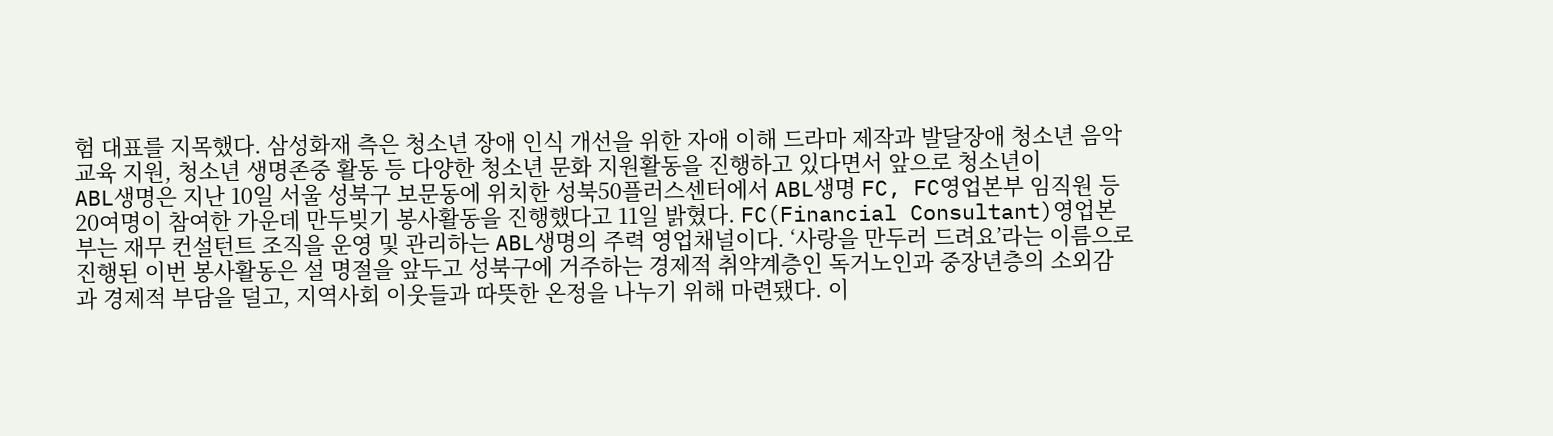험 대표를 지목했다. 삼성화재 측은 청소년 장애 인식 개선을 위한 자애 이해 드라마 제작과 발달장애 청소년 음악교육 지원, 청소년 생명존중 활동 등 다양한 청소년 문화 지원활동을 진행하고 있다면서 앞으로 청소년이
ABL생명은 지난 10일 서울 성북구 보문동에 위치한 성북50플러스센터에서 ABL생명 FC, FC영업본부 임직원 등 20여명이 참여한 가운데 만두빚기 봉사활동을 진행했다고 11일 밝혔다. FC(Financial Consultant)영업본부는 재무 컨설턴트 조직을 운영 및 관리하는 ABL생명의 주력 영업채널이다. ‘사랑을 만두러 드려요’라는 이름으로 진행된 이번 봉사활동은 설 명절을 앞두고 성북구에 거주하는 경제적 취약계층인 독거노인과 중장년층의 소외감과 경제적 부담을 덜고, 지역사회 이웃들과 따뜻한 온정을 나누기 위해 마련됐다. 이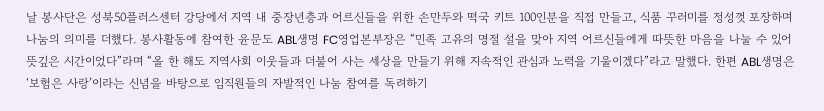날 봉사단은 성북50플러스센터 강당에서 지역 내 중장년층과 어르신들을 위한 손만두와 떡국 키트 100인분을 직접 만들고, 식품 꾸러미를 정성껏 포장하며 나눔의 의미를 더했다. 봉사활동에 참여한 윤문도 ABL생명 FC영업본부장은 “민족 고유의 명절 설을 맞아 지역 어르신들에게 따뜻한 마음을 나눌 수 있어 뜻깊은 시간이었다”라며 “올 한 해도 지역사회 이웃들과 더불어 사는 세상을 만들기 위해 지속적인 관심과 노력을 기울이겠다”라고 말했다. 한편 ABL생명은 ‘보험은 사랑’이라는 신념을 바탕으로 임직원들의 자발적인 나눔 참여를 독려하기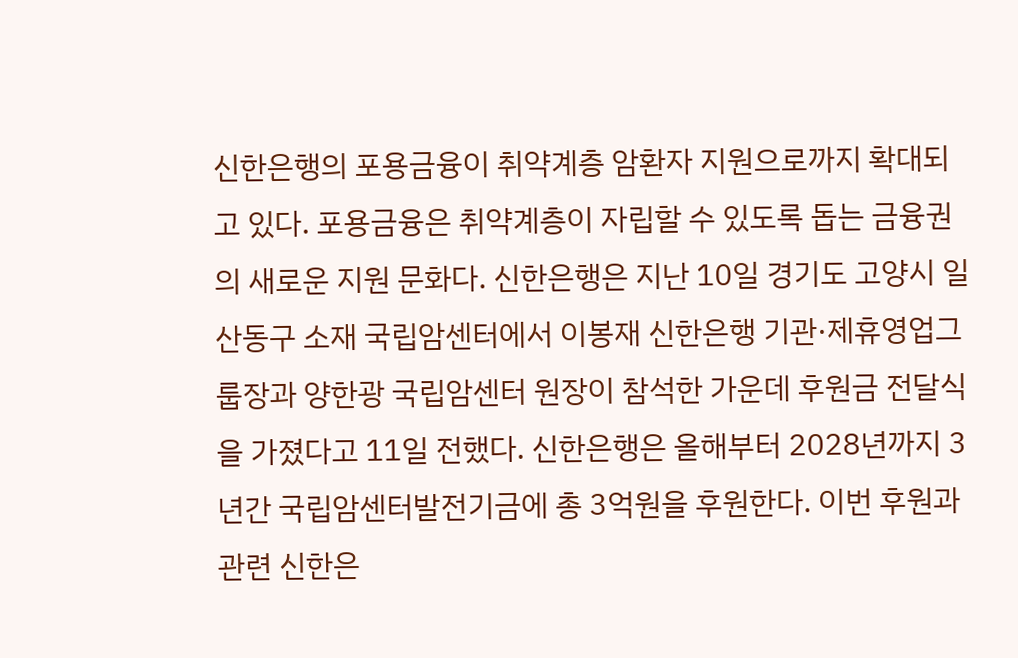신한은행의 포용금융이 취약계층 암환자 지원으로까지 확대되고 있다. 포용금융은 취약계층이 자립할 수 있도록 돕는 금융권의 새로운 지원 문화다. 신한은행은 지난 10일 경기도 고양시 일산동구 소재 국립암센터에서 이봉재 신한은행 기관·제휴영업그룹장과 양한광 국립암센터 원장이 참석한 가운데 후원금 전달식을 가졌다고 11일 전했다. 신한은행은 올해부터 2028년까지 3년간 국립암센터발전기금에 총 3억원을 후원한다. 이번 후원과 관련 신한은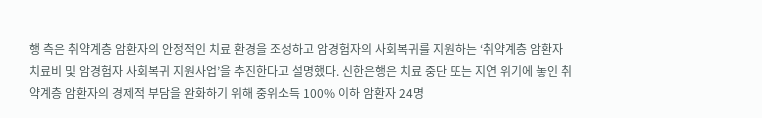행 측은 취약계층 암환자의 안정적인 치료 환경을 조성하고 암경험자의 사회복귀를 지원하는 ‘취약계층 암환자 치료비 및 암경험자 사회복귀 지원사업’을 추진한다고 설명했다. 신한은행은 치료 중단 또는 지연 위기에 놓인 취약계층 암환자의 경제적 부담을 완화하기 위해 중위소득 100% 이하 암환자 24명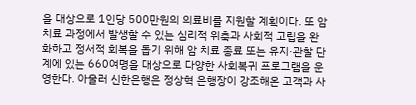을 대상으로 1인당 500만원의 의료비를 지원할 계획이다. 또 암 치료 과정에서 발생할 수 있는 심리적 위축과 사회적 고립을 완화하고 정서적 회복을 돕기 위해 암 치료 종료 또는 유지·관찰 단계에 있는 660여명을 대상으로 다양한 사회복귀 프로그램을 운영한다. 아울러 신한은행은 정상혁 은행장이 강조해온 고객과 사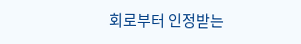회로부터 인정받는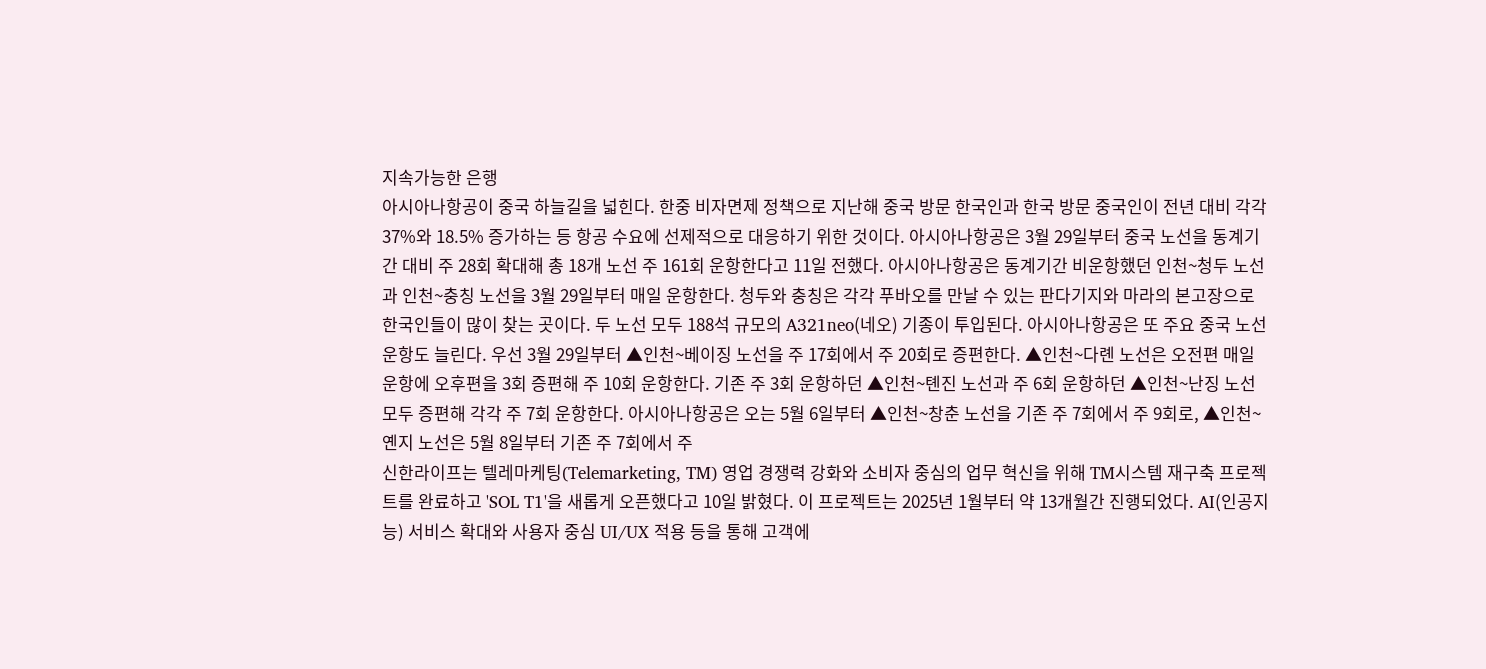지속가능한 은행
아시아나항공이 중국 하늘길을 넓힌다. 한중 비자면제 정책으로 지난해 중국 방문 한국인과 한국 방문 중국인이 전년 대비 각각 37%와 18.5% 증가하는 등 항공 수요에 선제적으로 대응하기 위한 것이다. 아시아나항공은 3월 29일부터 중국 노선을 동계기간 대비 주 28회 확대해 총 18개 노선 주 161회 운항한다고 11일 전했다. 아시아나항공은 동계기간 비운항했던 인천~청두 노선과 인천~충칭 노선을 3월 29일부터 매일 운항한다. 청두와 충칭은 각각 푸바오를 만날 수 있는 판다기지와 마라의 본고장으로 한국인들이 많이 찾는 곳이다. 두 노선 모두 188석 규모의 A321neo(네오) 기종이 투입된다. 아시아나항공은 또 주요 중국 노선 운항도 늘린다. 우선 3월 29일부터 ▲인천~베이징 노선을 주 17회에서 주 20회로 증편한다. ▲인천~다롄 노선은 오전편 매일 운항에 오후편을 3회 증편해 주 10회 운항한다. 기존 주 3회 운항하던 ▲인천~톈진 노선과 주 6회 운항하던 ▲인천~난징 노선 모두 증편해 각각 주 7회 운항한다. 아시아나항공은 오는 5월 6일부터 ▲인천~창춘 노선을 기존 주 7회에서 주 9회로, ▲인천~옌지 노선은 5월 8일부터 기존 주 7회에서 주
신한라이프는 텔레마케팅(Telemarketing, TM) 영업 경쟁력 강화와 소비자 중심의 업무 혁신을 위해 TM시스템 재구축 프로젝트를 완료하고 'SOL T1'을 새롭게 오픈했다고 10일 밝혔다. 이 프로젝트는 2025년 1월부터 약 13개월간 진행되었다. AI(인공지능) 서비스 확대와 사용자 중심 UI/UX 적용 등을 통해 고객에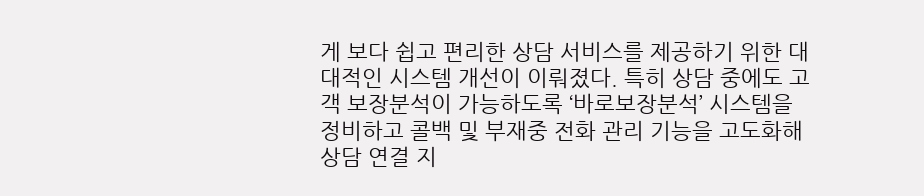게 보다 쉽고 편리한 상담 서비스를 제공하기 위한 대대적인 시스템 개선이 이뤄졌다. 특히 상담 중에도 고객 보장분석이 가능하도록 ‘바로보장분석’ 시스템을 정비하고 콜백 및 부재중 전화 관리 기능을 고도화해 상담 연결 지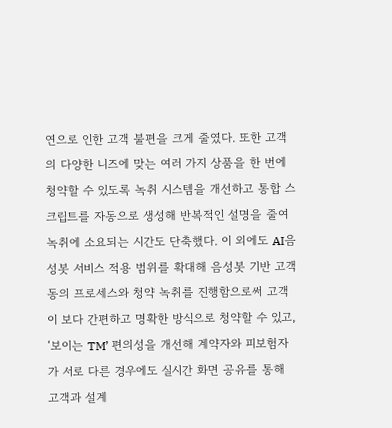연으로 인한 고객 불편을 크게 줄였다. 또한 고객의 다양한 니즈에 맞는 여러 가지 상품을 한 번에 청약할 수 있도록 녹취 시스템을 개선하고 통합 스크립트를 자동으로 생성해 반복적인 설명을 줄여 녹취에 소요되는 시간도 단축했다. 이 외에도 AI음성봇 서비스 적용 범위를 확대해 음성봇 기반 고객 동의 프로세스와 청약 녹취를 진행함으로써 고객이 보다 간편하고 명확한 방식으로 청약할 수 있고, ‘보이는 TM’ 편의성을 개선해 계약자와 피보험자가 서로 다른 경우에도 실시간 화면 공유를 통해 고객과 설계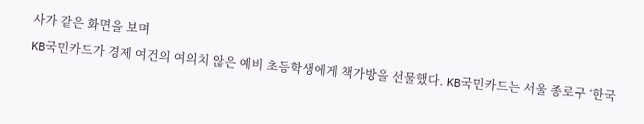사가 같은 화면을 보며
KB국민카드가 경제 여건의 여의치 않은 예비 초등학생에게 책가방을 선물했다. KB국민카드는 서울 종로구 ‘한국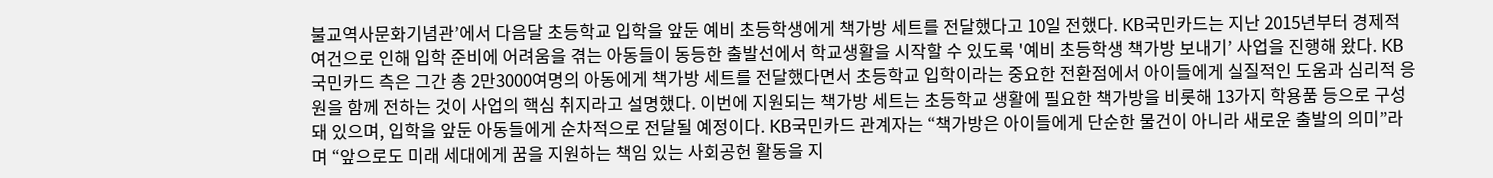불교역사문화기념관’에서 다음달 초등학교 입학을 앞둔 예비 초등학생에게 책가방 세트를 전달했다고 10일 전했다. KB국민카드는 지난 2015년부터 경제적 여건으로 인해 입학 준비에 어려움을 겪는 아동들이 동등한 출발선에서 학교생활을 시작할 수 있도록 '예비 초등학생 책가방 보내기’ 사업을 진행해 왔다. KB국민카드 측은 그간 총 2만3000여명의 아동에게 책가방 세트를 전달했다면서 초등학교 입학이라는 중요한 전환점에서 아이들에게 실질적인 도움과 심리적 응원을 함께 전하는 것이 사업의 핵심 취지라고 설명했다. 이번에 지원되는 책가방 세트는 초등학교 생활에 필요한 책가방을 비롯해 13가지 학용품 등으로 구성돼 있으며, 입학을 앞둔 아동들에게 순차적으로 전달될 예정이다. KB국민카드 관계자는 “책가방은 아이들에게 단순한 물건이 아니라 새로운 출발의 의미”라며 “앞으로도 미래 세대에게 꿈을 지원하는 책임 있는 사회공헌 활동을 지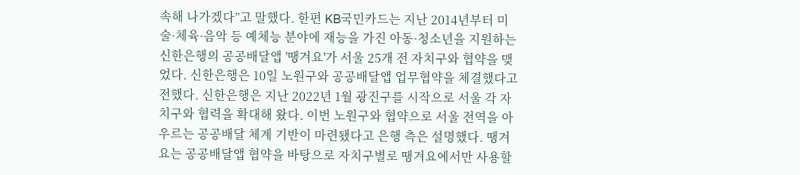속해 나가겠다”고 말했다. 한편 KB국민카드는 지난 2014년부터 미술·체육·음악 등 예체능 분야에 재능을 가진 아동·청소년을 지원하는
신한은행의 공공배달앱 '땡겨요'가 서울 25개 전 자치구와 협약을 맺었다. 신한은행은 10일 노원구와 공공배달앱 업무협약을 체결했다고 전했다. 신한은행은 지난 2022년 1월 광진구를 시작으로 서울 각 자치구와 협력을 확대해 왔다. 이번 노원구와 협약으로 서울 전역을 아우르는 공공배달 체계 기반이 마련됐다고 은행 측은 설명했다. 땡겨요는 공공배달앱 협약을 바탕으로 자치구별로 땡겨요에서만 사용할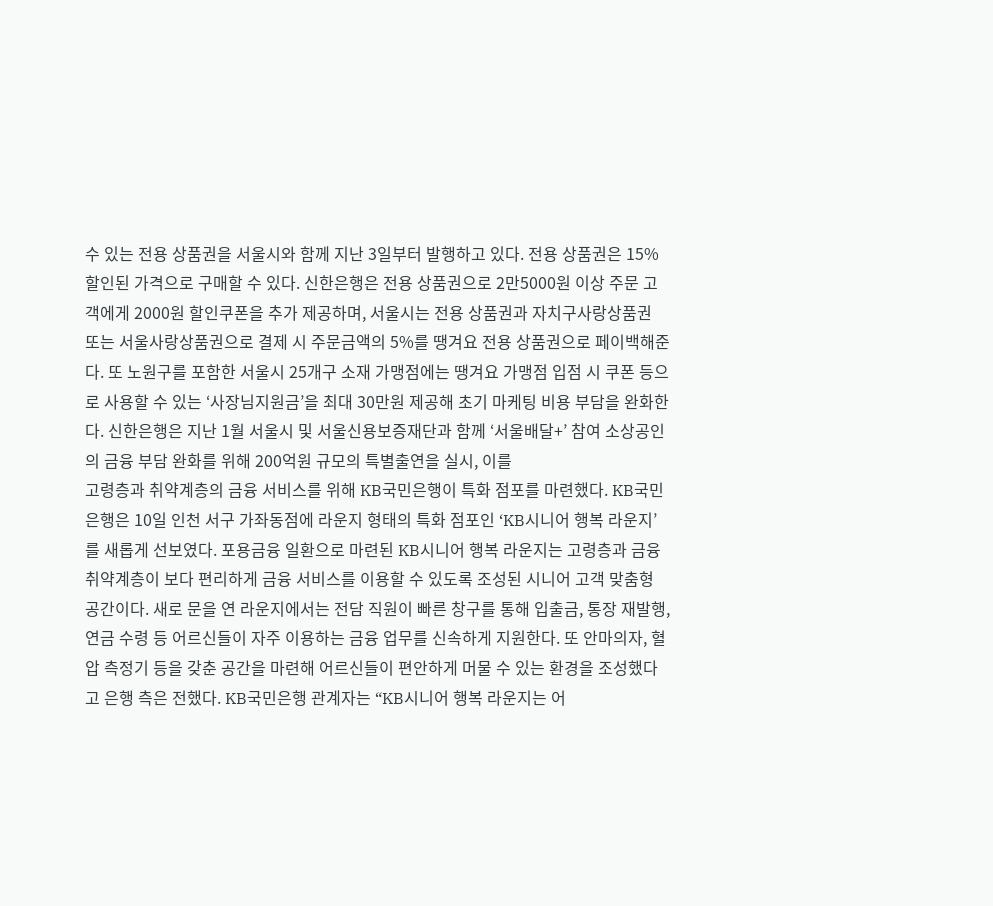수 있는 전용 상품권을 서울시와 함께 지난 3일부터 발행하고 있다. 전용 상품권은 15% 할인된 가격으로 구매할 수 있다. 신한은행은 전용 상품권으로 2만5000원 이상 주문 고객에게 2000원 할인쿠폰을 추가 제공하며, 서울시는 전용 상품권과 자치구사랑상품권 또는 서울사랑상품권으로 결제 시 주문금액의 5%를 땡겨요 전용 상품권으로 페이백해준다. 또 노원구를 포함한 서울시 25개구 소재 가맹점에는 땡겨요 가맹점 입점 시 쿠폰 등으로 사용할 수 있는 ‘사장님지원금’을 최대 30만원 제공해 초기 마케팅 비용 부담을 완화한다. 신한은행은 지난 1월 서울시 및 서울신용보증재단과 함께 ‘서울배달+’ 참여 소상공인의 금융 부담 완화를 위해 200억원 규모의 특별출연을 실시, 이를
고령층과 취약계층의 금융 서비스를 위해 KB국민은행이 특화 점포를 마련했다. KB국민은행은 10일 인천 서구 가좌동점에 라운지 형태의 특화 점포인 ‘KB시니어 행복 라운지’를 새롭게 선보였다. 포용금융 일환으로 마련된 KB시니어 행복 라운지는 고령층과 금융 취약계층이 보다 편리하게 금융 서비스를 이용할 수 있도록 조성된 시니어 고객 맞춤형 공간이다. 새로 문을 연 라운지에서는 전담 직원이 빠른 창구를 통해 입출금, 통장 재발행, 연금 수령 등 어르신들이 자주 이용하는 금융 업무를 신속하게 지원한다. 또 안마의자, 혈압 측정기 등을 갖춘 공간을 마련해 어르신들이 편안하게 머물 수 있는 환경을 조성했다고 은행 측은 전했다. KB국민은행 관계자는 “KB시니어 행복 라운지는 어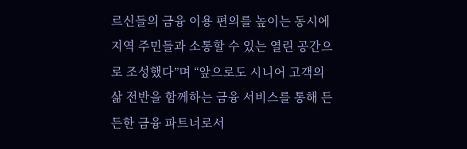르신들의 금융 이용 편의를 높이는 동시에 지역 주민들과 소통할 수 있는 열린 공간으로 조성했다”며 “앞으로도 시니어 고객의 삶 전반을 함께하는 금융 서비스를 통해 든든한 금융 파트너로서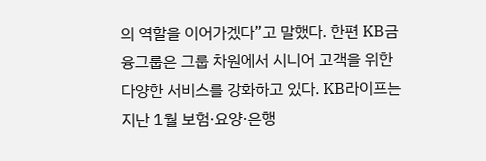의 역할을 이어가겠다”고 말했다. 한편 KB금융그룹은 그룹 차원에서 시니어 고객을 위한 다양한 서비스를 강화하고 있다. KB라이프는 지난 1월 보험·요양·은행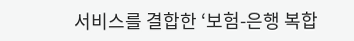서비스를 결합한 ‘보험-은행 복합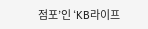점포’인 ‘KB라이프